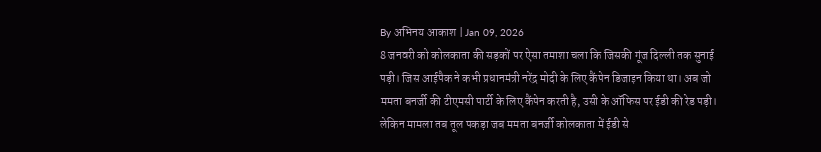By अभिनय आकाश | Jan 09, 2026
8 जनवरी को कोलकाता की सड़कों पर ऐसा तमाशा चला कि जिसकी गूंज दिल्ली तक सुनाई पड़ी। जिस आईपैक ने कभी प्रधानमंत्री नरेंद्र मोदी के लिए कैंपेन डिजाइन किया था। अब जो ममता बनर्जी की टीएमसी पार्टी के लिए कैंपेन करती है, उसी के ऑफिस पर ईडी की रेड पड़ी। लेकिन मामला तब तूल पकड़ा जब ममता बनर्जी कोलकाता में ईडी से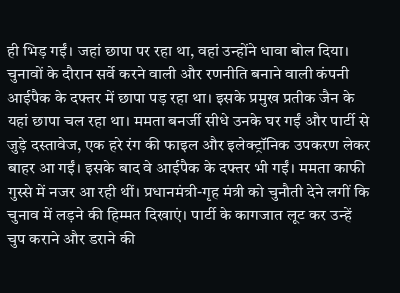ही भिड़ गईं। जहां छापा पर रहा था, वहां उन्होंने धावा बोल दिया। चुनावों के दौरान सर्वे करने वाली और रणनीति बनाने वाली कंपनी आईपैक के दफ्तर में छापा पड़ रहा था। इसके प्रमुख प्रतीक जैन के यहां छापा चल रहा था। ममता बनर्जी सीधे उनके घर गईं और पार्टी से जुड़े दस्तावेज, एक हरे रंग की फाइल और इलेक्ट्रॉनिक उपकरण लेकर बाहर आ गईं। इसके बाद वे आईपैक के दफ्तर भी गईं। ममता काफी गुस्से में नजर आ रही थीं। प्रधानमंत्री-गृह मंत्री को चुनौती देने लगीं कि चुनाव में लड़ने की हिम्मत दिखाएं। पार्टी के कागजात लूट कर उन्हें चुप कराने और डराने की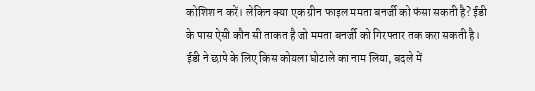कोशिश न करें। लेकिन क्या एक ग्रीन फाइल ममता बनर्जी को फंसा सकती है? ईडी के पास ऐसी कौन सी ताकत है जो ममता बनर्जी को गिरफ्तार तक करा सकती है। ईडी ने छापे के लिए किस कोयला घोटाले का नाम लिया, बदले में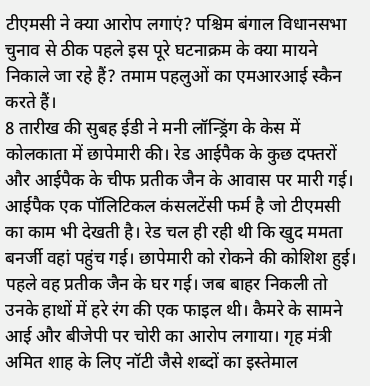टीएमसी ने क्या आरोप लगाएं? पश्चिम बंगाल विधानसभा चुनाव से ठीक पहले इस पूरे घटनाक्रम के क्या मायने निकाले जा रहे हैं? तमाम पहलुओं का एमआरआई स्कैन करते हैं।
8 तारीख की सुबह ईडी ने मनी लॉन्ड्रिंग के केस में कोलकाता में छापेमारी की। रेड आईपैक के कुछ दफ्तरों और आईपैक के चीफ प्रतीक जैन के आवास पर मारी गई। आईपैक एक पॉलिटिकल कंसलटेंसी फर्म है जो टीएमसी का काम भी देखती है। रेड चल ही रही थी कि खुद ममता बनर्जी वहां पहुंच गई। छापेमारी को रोकने की कोशिश हुई। पहले वह प्रतीक जैन के घर गई। जब बाहर निकली तो उनके हाथों में हरे रंग की एक फाइल थी। कैमरे के सामने आई और बीजेपी पर चोरी का आरोप लगाया। गृह मंत्री अमित शाह के लिए नॉटी जैसे शब्दों का इस्तेमाल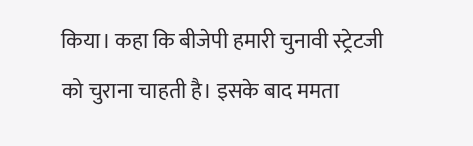किया। कहा कि बीजेपी हमारी चुनावी स्ट्रेटजी को चुराना चाहती है। इसके बाद ममता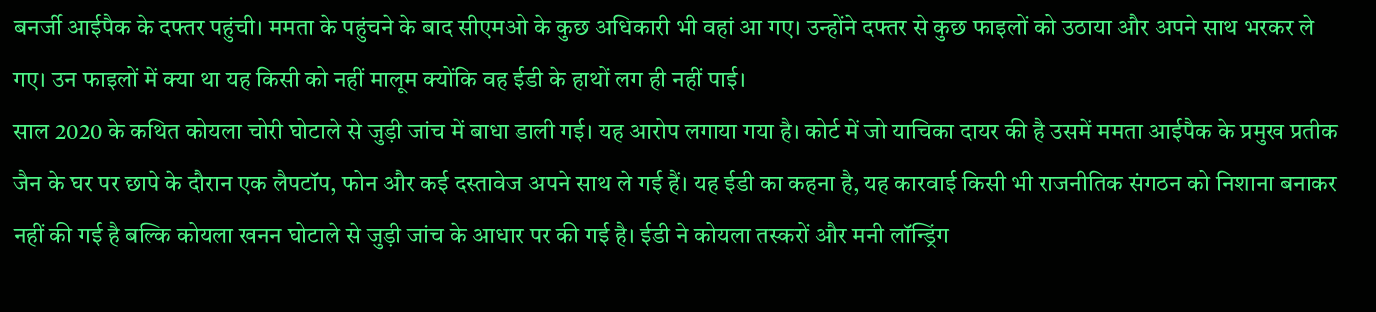बनर्जी आईपैक के दफ्तर पहुंची। ममता के पहुंचने के बाद सीएमओ के कुछ अधिकारी भी वहां आ गए। उन्होंने दफ्तर से कुछ फाइलों को उठाया और अपने साथ भरकर ले गए। उन फाइलों में क्या था यह किसी को नहीं मालूम क्योंकि वह ईडी के हाथों लग ही नहीं पाई।
साल 2020 के कथित कोयला चोरी घोटाले से जुड़ी जांच में बाधा डाली गई। यह आरोप लगाया गया है। कोर्ट में जो याचिका दायर की है उसमें ममता आईपैक के प्रमुख प्रतीक जैन के घर पर छापे के दौरान एक लैपटॉप, फोन और कई दस्तावेज अपने साथ ले गई हैं। यह ईडी का कहना है, यह कारवाई किसी भी राजनीतिक संगठन को निशाना बनाकर नहीं की गई है बल्कि कोयला खनन घोटाले से जुड़ी जांच के आधार पर की गई है। ईडी ने कोयला तस्करों और मनी लॉन्ड्रिंग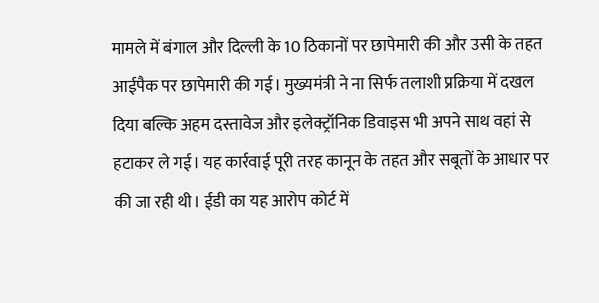मामले में बंगाल और दिल्ली के 10 ठिकानों पर छापेमारी की और उसी के तहत आईपैक पर छापेमारी की गई। मुख्यमंत्री ने ना सिर्फ तलाशी प्रक्रिया में दखल दिया बल्कि अहम दस्तावेज और इलेक्ट्रॉनिक डिवाइस भी अपने साथ वहां से हटाकर ले गई। यह कार्रवाई पूरी तरह कानून के तहत और सबूतों के आधार पर की जा रही थी। ईडी का यह आरोप कोर्ट में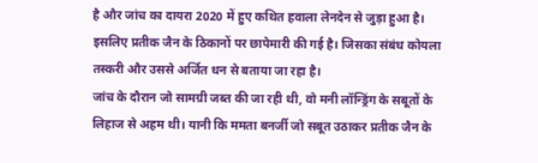है और जांच का दायरा 2020 में हुए कथित हवाला लेनदेन से जुड़ा हुआ है। इसलिए प्रतीक जैन के ठिकानों पर छापेमारी की गई है। जिसका संबंध कोयला तस्करी और उससे अर्जित धन से बताया जा रहा है।
जांच के दौरान जो सामग्री जब्त की जा रही थी, वो मनी लॉन्ड्रिंग के सबूतों के लिहाज से अहम थी। यानी कि ममता बनर्जी जो सबूत उठाकर प्रतीक जैन के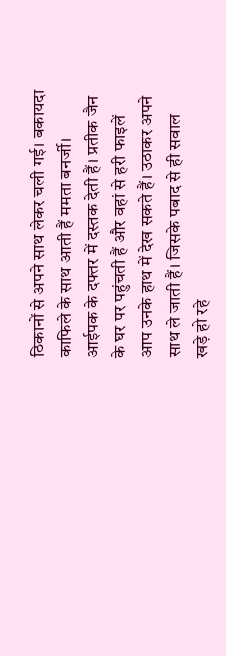ठिकानों से अपने साथ लेकर चली गई। बकायदा काफिले के साथ आती हैं ममता बनर्जी। आईपक के दफ्तर में दस्तक देती हैं। प्रतीक जैन के घर पर पहुंचती हैं और वहां से हरी फाइलें आप उनके हाथ में देख सकते हैं। उठाकर अपने साथ ले जाती हैं। जिसके पबाद से ही सवाल खड़े हो रहे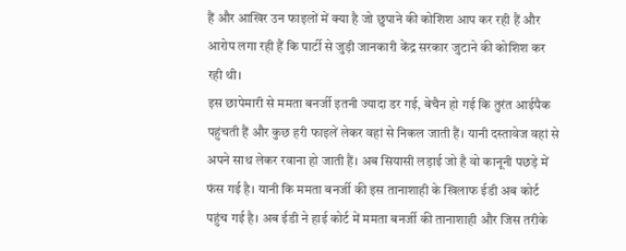हैं और आखिर उन फाइलों में क्या है जो छुपाने की कोशिश आप कर रही हैं और आरोप लगा रही हैं कि पार्टी से जुड़ी जानकारी केंद्र सरकार जुटाने की कोशिश कर रही थी।
इस छापेमारी से ममता बनर्जी इतनी ज्यादा डर गई, बेचैन हो गई कि तुरंत आईपैक पहुंचती हैं और कुछ हरी फाइलें लेकर वहां से निकल जाती हैं। यानी दस्तावेज वहां से अपने साथ लेकर रवाना हो जाती हैं। अब सियासी लड़ाई जो है वो कानूनी पछड़े में फंस गई है। यानी कि ममता बनर्जी की इस तानाशाही के खिलाफ ईडी अब कोर्ट पहुंच गई है। अब ईडी ने हाई कोर्ट में ममता बनर्जी की तानाशाही और जिस तरीके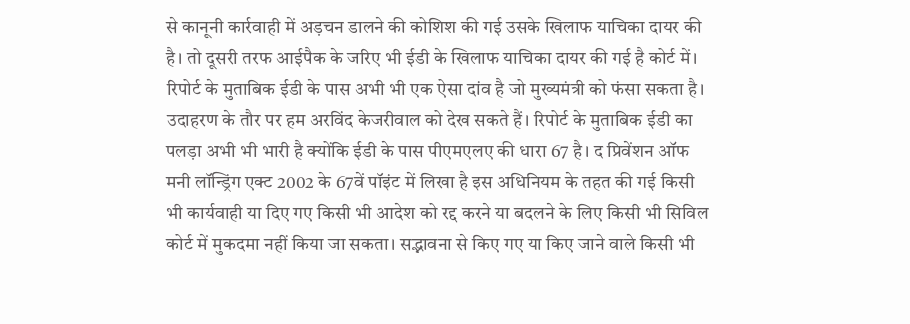से कानूनी कार्रवाही में अड़चन डालने की कोशिश की गई उसके खिलाफ याचिका दायर की है। तो दूसरी तरफ आईपैक के जरिए भी ईडी के खिलाफ याचिका दायर की गई है कोर्ट में।
रिपोर्ट के मुताबिक ईडी के पास अभी भी एक ऐसा दांव है जो मुख्यमंत्री को फंसा सकता है। उदाहरण के तौर पर हम अरविंद केजरीवाल को देख सकते हैं। रिपोर्ट के मुताबिक ईडी का पलड़ा अभी भी भारी है क्योंकि ईडी के पास पीएमएलए की धारा 67 है। द प्रिवेंशन ऑफ मनी लॉन्ड्रिंग एक्ट 2002 के 67वें पॉइंट में लिखा है इस अधिनियम के तहत की गई किसी भी कार्यवाही या दिए गए किसी भी आदेश को रद्द करने या बदलने के लिए किसी भी सिविल कोर्ट में मुकदमा नहीं किया जा सकता। सद्भावना से किए गए या किए जाने वाले किसी भी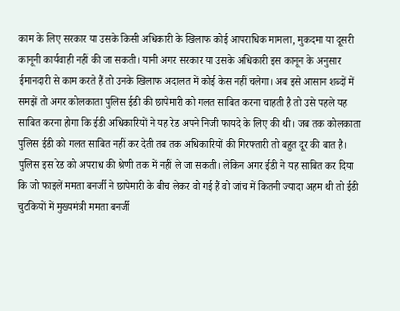काम के लिए सरकार या उसके किसी अधिकारी के खिलाफ कोई आपराधिक मामला, मुकदमा या दूसरी कानूनी कार्यवाही नहीं की जा सकती। यानी अगर सरकार या उसके अधिकारी इस कानून के अनुसार ईमानदारी से काम करते हैं तो उनके खिलाफ अदालत में कोई केस नहीं चलेगा। अब इसे आसान शब्दों में समझें तो अगर कोलकाता पुलिस ईडी की छापेमारी को गलत साबित करना चाहती है तो उसे पहले यह साबित करना होगा कि ईडी अधिकारियों ने यह रेड अपने निजी फायदे के लिए की थी। जब तक कोलकाता पुलिस ईडी को गलत साबित नहीं कर देती तब तक अधिकारियों की गिरफ्तारी तो बहुत दूर की बात है। पुलिस इस रेड को अपराध की श्रेणी तक में नहीं ले जा सकती। लेकिन अगर ईडी ने यह साबित कर दिया कि जो फाइलें ममता बनर्जी ने छापेमारी के बीच लेकर वो गई हैं वो जांच में कितनी ज्यादा अहम थी तो ईडी चुटकियों में मुख्यमंत्री ममता बनर्जी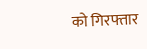को गिरफ्तार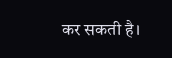कर सकती है।